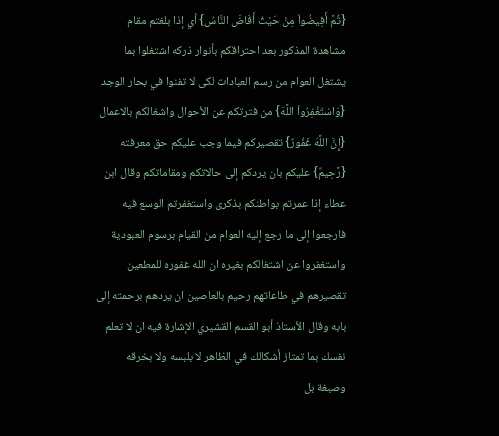{ثُمَّ أَفِيضُواْ مِنْ حَيْثُ أَفَاضَ النَّاسُ} أي إذا بلغتم مقام مشاهدة المذكور بعد احتراقكم بأنوار ذركه اشتغلوا بما يشتغل العوام من رسم العبادات لكى لا تفنوا في بحار الوجد {وَاسْتَغْفِرُواْ اللَّهَ} من فترتكم عن الأحوال واشغالكم بالاعمال {إِنَّ اللَّهَ غَفُورٌ} تقصيركم فيما وجب عليكم حق معرفته {رَّحِيمٌ} عليكم بان يردكم إلى حالاتكم ومقاماتكم وقال ابن عطاء إذا عمرتم بواطنكم بذكرى واستغفرتم الوسع فيه فارجعوا إلى ما رجع إليه العوام من القيام برسوم العبودية واستغفروا عن اشتغالكم بغيره ان الله غفوره للمطعين تقصيرهم في طاعاتهم رحيم بالعاصين ان يردهم برحمته إلى بابه وقال الأستاذ أبو القسم القشيري الإشارة فيه ان لا تعلم نفسك بما تمتاز أشكالك في الظاهر لا بلبسه ولا بخرقه وصبغة بل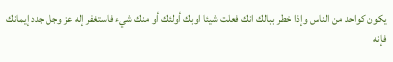يكون كواحد من الناس وإذا خطر ببالك انك فعلت شيئا اوبك أولئك أو منك شيء فاستغفر إله عز وجل جدد إيمانك فإنه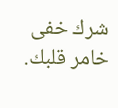شرك خفى خامر قلبك.